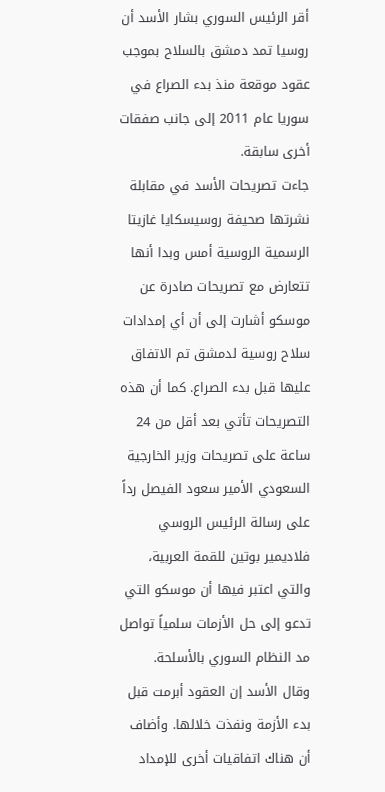أقر الرئيس السوري بشار الأسد أن روسيا تمد دمشق بالسلاح بموجب عقود موقعة منذ بدء الصراع في سوريا عام 2011 إلى جانب صفقات أخرى سابقة.
جاءت تصريحات الأسد في مقابلة نشرتها صحيفة روسيسكايا غازيتا الرسمية الروسية أمس وبدا أنها تتعارض مع تصريحات صادرة عن موسكو أشارت إلى أن أي إمدادات سلاح روسية لدمشق تم الاتفاق عليها قبل بدء الصراع. كما أن هذه التصريحات تأتي بعد أقل من 24 ساعة على تصريحات وزير الخارجية السعودي الأمير سعود الفيصل رداً على رسالة الرئيس الروسي فلاديمير بوتين للقمة العربية، والتي اعتبر فيها أن موسكو التي تدعو إلى حل الأزمات سلمياً تواصل مد النظام السوري بالأسلحة.
وقال الأسد إن العقود أبرمت قبل بدء الأزمة ونفذت خلالها. وأضاف أن هناك اتفاقيات أخرى للإمداد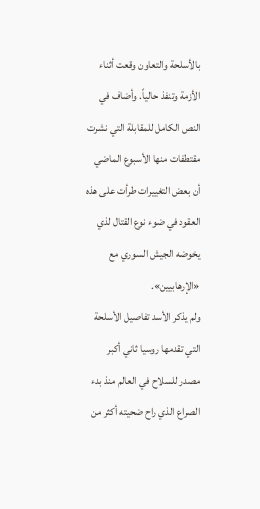بالأسلحة والتعاون وقعت أثناء الأزمة وتنفذ حالياً. وأضاف في النص الكامل للمقابلة التي نشرت مقتطفات منها الأسبوع الماضي أن بعض التغييرات طرأت على هذه العقود في ضوء نوع القتال لذي يخوضه الجيش السوري مع «الإرهابيين».
ولم يذكر الأسد تفاصيل الأسلحة التي تقدمها روسيا ثاني أكبر مصدر للسلاح في العالم منذ بدء الصراع الذي راح ضحيته أكثر من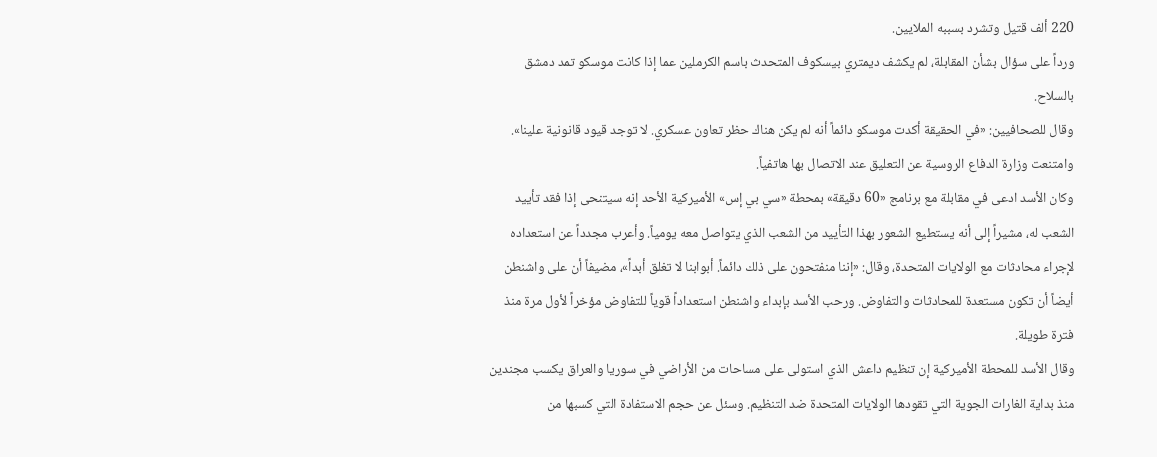220 ألف قتيل وتشرد بسببه الملايين.
ورداً على سؤال بشأن المقابلة، لم يكشف ديمتري بيسكوف المتحدث باسم الكرملين عما إذا كانت موسكو تمد دمشق بالسلاح.
وقال للصحافيين: «في الحقيقة أكدت موسكو دائماً أنه لم يكن هناك حظر تعاون عسكري. لا توجد قيود قانونية علينا». وامتنعت وزارة الدفاع الروسية عن التعليق عند الاتصال بها هاتفياً.
وكان الأسد ادعى في مقابلة مع برنامج «60 دقيقة» بمحطة «سي بي إس» الأميركية الأحد إنه سيتنحى إذا فقد تأييد الشعب له، مشيراً إلى أنه يستطيع الشعور بهذا التأييد من الشعب الذي يتواصل معه يومياً. وأعرب مجدداً عن استعداده لإجراء محادثات مع الولايات المتحدة، وقال: «إننا منفتحون على ذلك دائماً. أبوابنا لا تغلق أبداً»، مضيفاً أن على واشنطن أيضاً أن تكون مستعدة للمحادثات والتفاوض. ورحب الأسد بإبداء واشنطن استعداداً قوياً للتفاوض مؤخراً لأول مرة منذ فترة طويلة.
وقال الأسد للمحطة الأميركية إن تنظيم داعش الذي استولى على مساحات من الأراضي في سوريا والعراق يكسب مجندين منذ بداية الغارات الجوية التي تقودها الولايات المتحدة ضد التنظيم. وسئل عن حجم الاستفادة التي كسبها من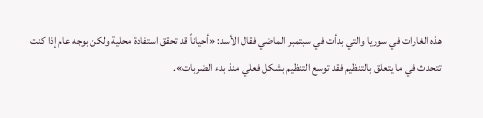هذه الغارات في سوريا والتي بدأت في سبتمبر الماضي فقال الأسد: «أحياناً قد تحقق استفادة محلية ولكن بوجه عام إذا كنت تتحدث في ما يتعلق بالتنظيم فقد توسع التنظيم بشكل فعلي منذ بدء الضربات».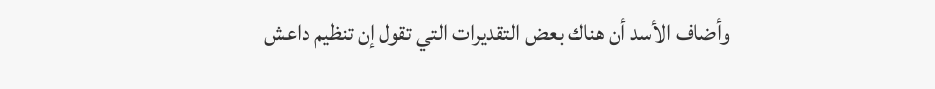وأضاف الأسد أن هناك بعض التقديرات التي تقول إن تنظيم داعش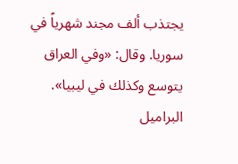يجتذب ألف مجند شهرياً في سوريا. وقال: «وفي العراق يتوسع وكذلك في ليبيا».
البراميل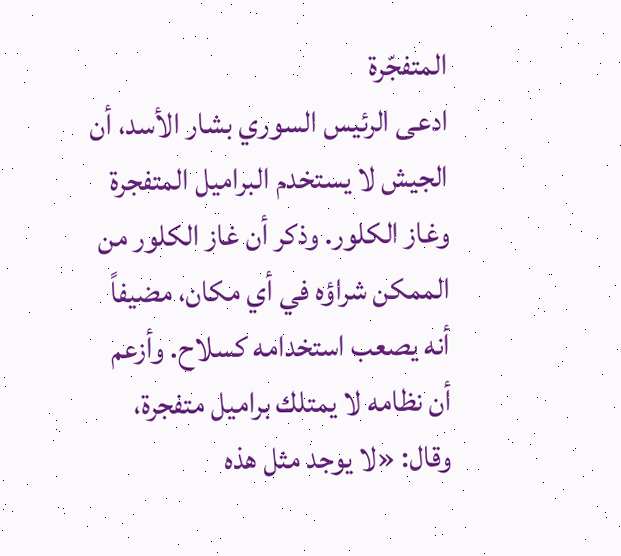المتفجّرة
ادعى الرئيس السوري بشار الأسد، أن الجيش لا يستخدم البراميل المتفجرة وغاز الكلور. وذكر أن غاز الكلور من الممكن شراؤه في أي مكان، مضيفاً أنه يصعب استخدامه كسلاح. وأزعم أن نظامه لا يمتلك براميل متفجرة، وقال: «لا يوجد مثل هذه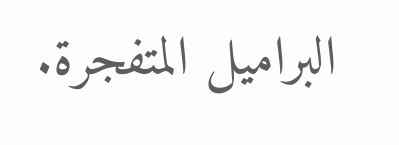البراميل المتفجرة.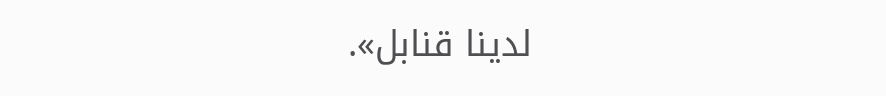لدينا قنابل».